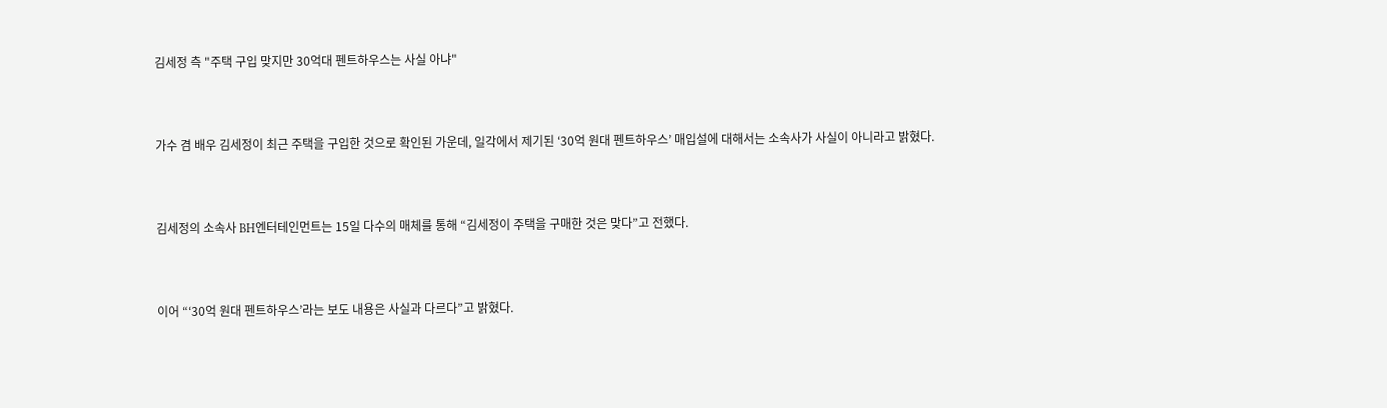김세정 측 "주택 구입 맞지만 30억대 펜트하우스는 사실 아냐"



가수 겸 배우 김세정이 최근 주택을 구입한 것으로 확인된 가운데, 일각에서 제기된 ‘30억 원대 펜트하우스’ 매입설에 대해서는 소속사가 사실이 아니라고 밝혔다.



김세정의 소속사 BH엔터테인먼트는 15일 다수의 매체를 통해 “김세정이 주택을 구매한 것은 맞다”고 전했다.



이어 “‘30억 원대 펜트하우스’라는 보도 내용은 사실과 다르다”고 밝혔다.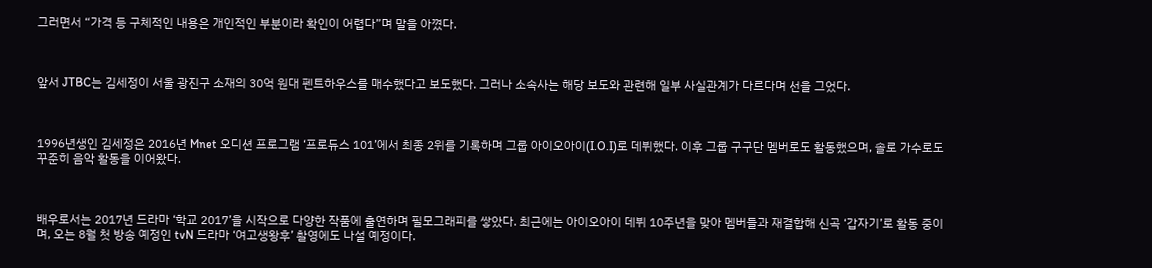그러면서 “가격 등 구체적인 내용은 개인적인 부분이라 확인이 어렵다”며 말을 아꼈다.



앞서 JTBC는 김세정이 서울 광진구 소재의 30억 원대 펜트하우스를 매수했다고 보도했다. 그러나 소속사는 해당 보도와 관련해 일부 사실관계가 다르다며 선을 그었다.



1996년생인 김세정은 2016년 Mnet 오디션 프로그램 ‘프로듀스 101’에서 최종 2위를 기록하며 그룹 아이오아이(I.O.I)로 데뷔했다. 이후 그룹 구구단 멤버로도 활동했으며, 솔로 가수로도 꾸준히 음악 활동을 이어왔다.



배우로서는 2017년 드라마 ‘학교 2017’을 시작으로 다양한 작품에 출연하며 필모그래피를 쌓았다. 최근에는 아이오아이 데뷔 10주년을 맞아 멤버들과 재결합해 신곡 ‘갑자기’로 활동 중이며, 오는 8월 첫 방송 예정인 tvN 드라마 ‘여고생왕후’ 촬영에도 나설 예정이다.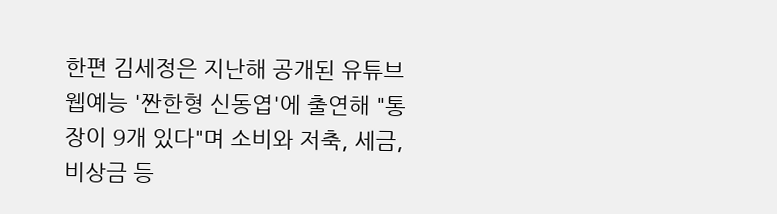한편 김세정은 지난해 공개된 유튜브 웹예능 '짠한형 신동엽'에 출연해 "통장이 9개 있다"며 소비와 저축, 세금, 비상금 등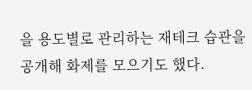을 용도별로 관리하는 재테크 습관을 공개해 화제를 모으기도 했다.